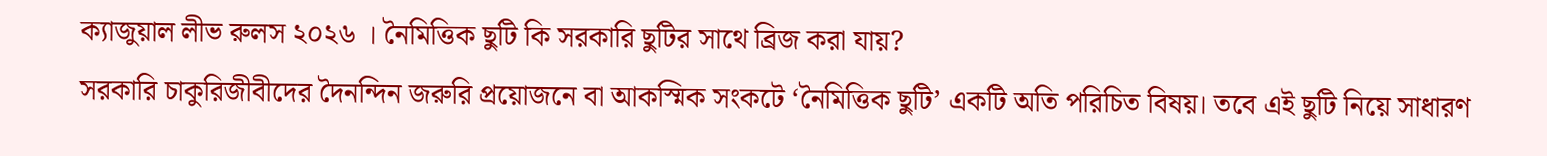ক্যাজুয়াল লীভ রুলস ২০২৬ । নৈমিত্তিক ছুটি কি সরকারি ছুটির সাথে ব্রিজ করা যায়?
সরকারি চাকুরিজীবীদের দৈনন্দিন জরুরি প্রয়োজনে বা আকস্মিক সংকটে ‘নৈমিত্তিক ছুটি’ একটি অতি পরিচিত বিষয়। তবে এই ছুটি নিয়ে সাধারণ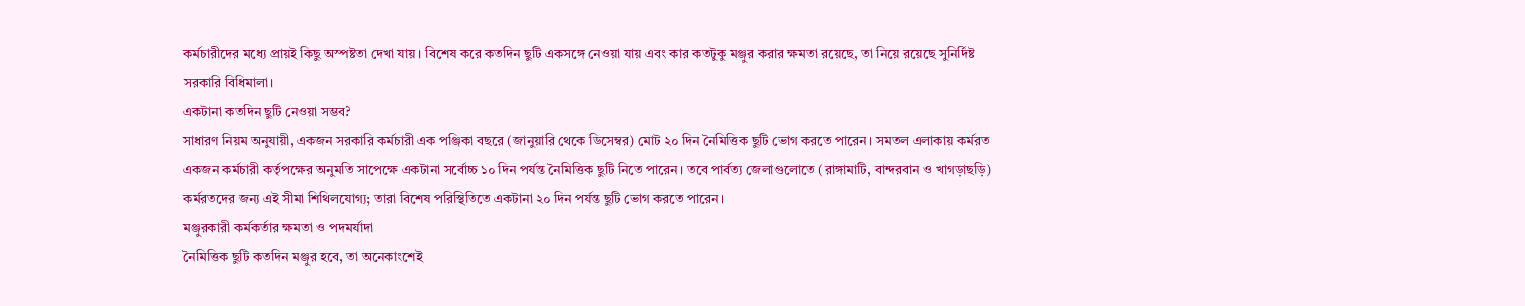কর্মচারীদের মধ্যে প্রায়ই কিছু অস্পষ্টতা দেখা যায়। বিশেষ করে কতদিন ছুটি একসঙ্গে নেওয়া যায় এবং কার কতটুকু মঞ্জুর করার ক্ষমতা রয়েছে, তা নিয়ে রয়েছে সুনির্দিষ্ট সরকারি বিধিমালা।
একটানা কতদিন ছুটি নেওয়া সম্ভব?
সাধারণ নিয়ম অনুযায়ী, একজন সরকারি কর্মচারী এক পঞ্জিকা বছরে (জানুয়ারি থেকে ডিসেম্বর) মোট ২০ দিন নৈমিত্তিক ছুটি ভোগ করতে পারেন। সমতল এলাকায় কর্মরত একজন কর্মচারী কর্তৃপক্ষের অনুমতি সাপেক্ষে একটানা সর্বোচ্চ ১০ দিন পর্যন্ত নৈমিত্তিক ছুটি নিতে পারেন। তবে পার্বত্য জেলাগুলোতে (রাঙ্গামাটি, বান্দরবান ও খাগড়াছড়ি) কর্মরতদের জন্য এই সীমা শিথিলযোগ্য; তারা বিশেষ পরিস্থিতিতে একটানা ২০ দিন পর্যন্ত ছুটি ভোগ করতে পারেন।
মঞ্জুরকারী কর্মকর্তার ক্ষমতা ও পদমর্যাদা
নৈমিত্তিক ছুটি কতদিন মঞ্জুর হবে, তা অনেকাংশেই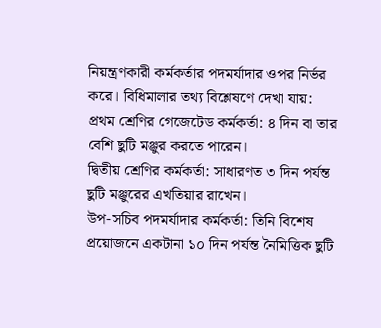নিয়ন্ত্রণকারী কর্মকর্তার পদমর্যাদার ওপর নির্ভর করে। বিধিমালার তথ্য বিশ্লেষণে দেখা যায়:
প্রথম শ্রেণির গেজেটেড কর্মকর্তা: ৪ দিন বা তার বেশি ছুটি মঞ্জুর করতে পারেন।
দ্বিতীয় শ্রেণির কর্মকর্তা: সাধারণত ৩ দিন পর্যন্ত ছুটি মঞ্জুরের এখতিয়ার রাখেন।
উপ-সচিব পদমর্যাদার কর্মকর্তা: তিনি বিশেষ প্রয়োজনে একটানা ১০ দিন পর্যন্ত নৈমিত্তিক ছুটি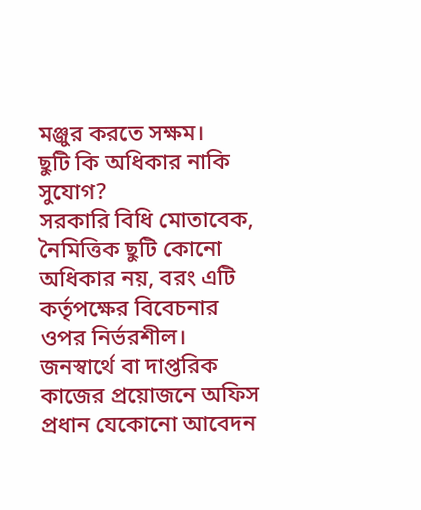মঞ্জুর করতে সক্ষম।
ছুটি কি অধিকার নাকি সুযোগ?
সরকারি বিধি মোতাবেক, নৈমিত্তিক ছুটি কোনো অধিকার নয়, বরং এটি কর্তৃপক্ষের বিবেচনার ওপর নির্ভরশীল। জনস্বার্থে বা দাপ্তরিক কাজের প্রয়োজনে অফিস প্রধান যেকোনো আবেদন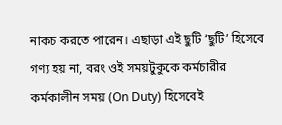নাকচ করতে পারেন। এছাড়া এই ছুটি ‘ছুটি’ হিসেবে গণ্য হয় না, বরং ওই সময়টুকুকে কর্মচারীর কর্মকালীন সময় (On Duty) হিসেবেই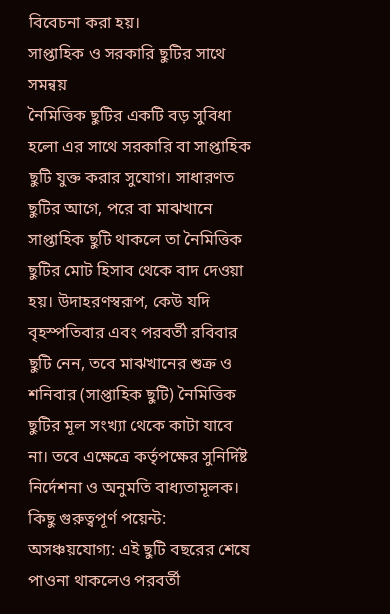বিবেচনা করা হয়।
সাপ্তাহিক ও সরকারি ছুটির সাথে সমন্বয়
নৈমিত্তিক ছুটির একটি বড় সুবিধা হলো এর সাথে সরকারি বা সাপ্তাহিক ছুটি যুক্ত করার সুযোগ। সাধারণত ছুটির আগে, পরে বা মাঝখানে সাপ্তাহিক ছুটি থাকলে তা নৈমিত্তিক ছুটির মোট হিসাব থেকে বাদ দেওয়া হয়। উদাহরণস্বরূপ, কেউ যদি বৃহস্পতিবার এবং পরবর্তী রবিবার ছুটি নেন, তবে মাঝখানের শুক্র ও শনিবার (সাপ্তাহিক ছুটি) নৈমিত্তিক ছুটির মূল সংখ্যা থেকে কাটা যাবে না। তবে এক্ষেত্রে কর্তৃপক্ষের সুনির্দিষ্ট নির্দেশনা ও অনুমতি বাধ্যতামূলক।
কিছু গুরুত্বপূর্ণ পয়েন্ট:
অসঞ্চয়যোগ্য: এই ছুটি বছরের শেষে পাওনা থাকলেও পরবর্তী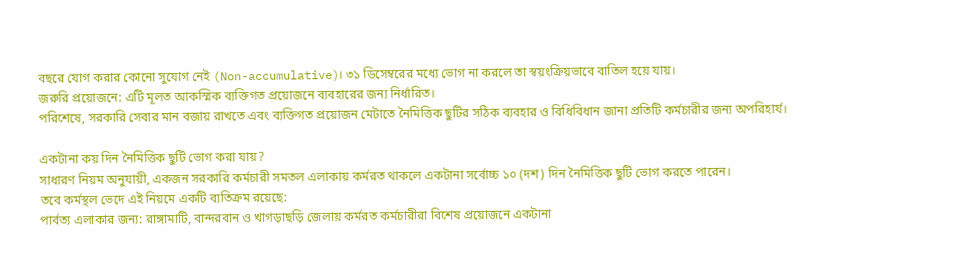বছরে যোগ করার কোনো সুযোগ নেই (Non-accumulative)। ৩১ ডিসেম্বরের মধ্যে ভোগ না করলে তা স্বয়ংক্রিয়ভাবে বাতিল হয়ে যায়।
জরুরি প্রয়োজনে: এটি মূলত আকস্মিক ব্যক্তিগত প্রয়োজনে ব্যবহারের জন্য নির্ধারিত।
পরিশেষে, সরকারি সেবার মান বজায় রাখতে এবং ব্যক্তিগত প্রয়োজন মেটাতে নৈমিত্তিক ছুটির সঠিক ব্যবহার ও বিধিবিধান জানা প্রতিটি কর্মচারীর জন্য অপরিহার্য।

একটানা কয় দিন নৈমিত্তিক ছুটি ভোগ করা যায়?
সাধারণ নিয়ম অনুযায়ী, একজন সরকারি কর্মচারী সমতল এলাকায় কর্মরত থাকলে একটানা সর্বোচ্চ ১০ (দশ) দিন নৈমিত্তিক ছুটি ভোগ করতে পারেন।
তবে কর্মস্থল ভেদে এই নিয়মে একটি ব্যতিক্রম রয়েছে:
পার্বত্য এলাকার জন্য: রাঙ্গামাটি, বান্দরবান ও খাগড়াছড়ি জেলায় কর্মরত কর্মচারীরা বিশেষ প্রয়োজনে একটানা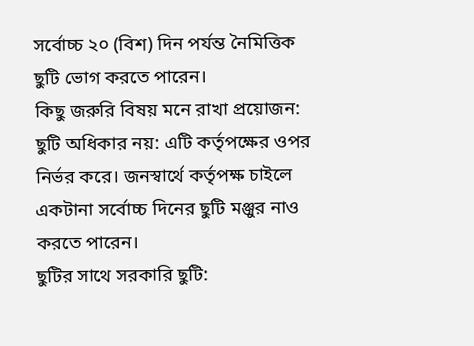সর্বোচ্চ ২০ (বিশ) দিন পর্যন্ত নৈমিত্তিক ছুটি ভোগ করতে পারেন।
কিছু জরুরি বিষয় মনে রাখা প্রয়োজন:
ছুটি অধিকার নয়: এটি কর্তৃপক্ষের ওপর নির্ভর করে। জনস্বার্থে কর্তৃপক্ষ চাইলে একটানা সর্বোচ্চ দিনের ছুটি মঞ্জুর নাও করতে পারেন।
ছুটির সাথে সরকারি ছুটি: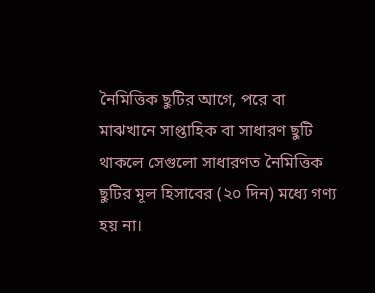নৈমিত্তিক ছুটির আগে, পরে বা মাঝখানে সাপ্তাহিক বা সাধারণ ছুটি থাকলে সেগুলো সাধারণত নৈমিত্তিক ছুটির মূল হিসাবের (২০ দিন) মধ্যে গণ্য হয় না।